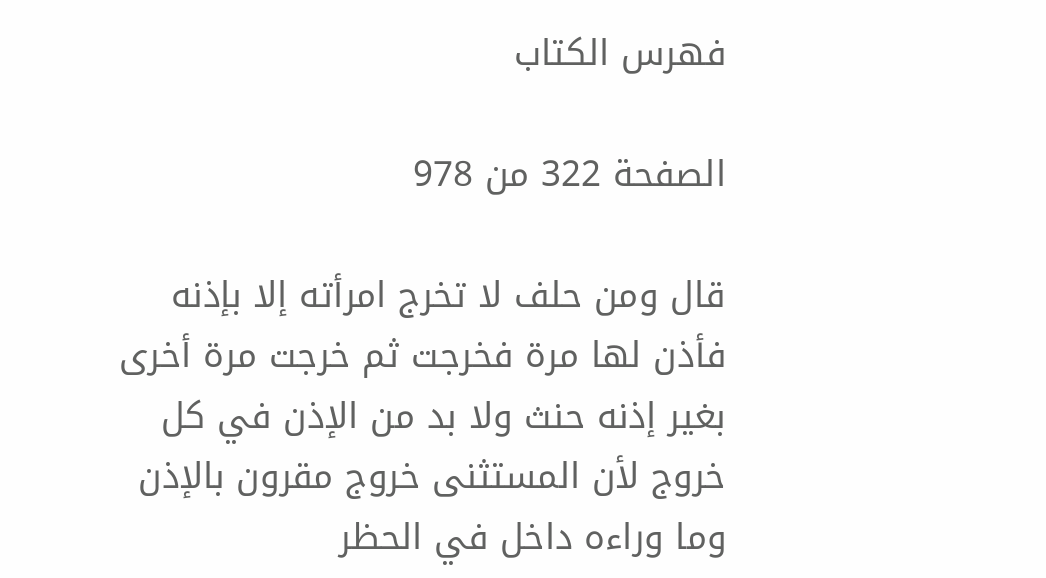فهرس الكتاب

الصفحة 322 من 978

قال ومن حلف لا تخرج امرأته إلا بإذنه فأذن لها مرة فخرجت ثم خرجت مرة أخرى بغير إذنه حنث ولا بد من الإذن في كل خروج لأن المستثنى خروج مقرون بالإذن وما وراءه داخل في الحظر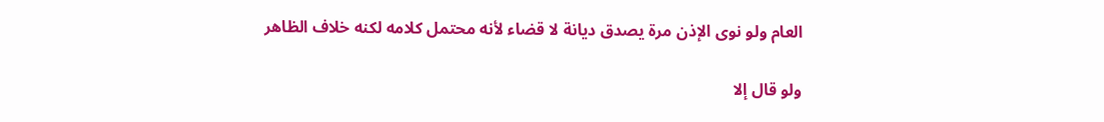العام ولو نوى الإذن مرة يصدق ديانة لا قضاء لأنه محتمل كلامه لكنه خلاف الظاهر

ولو قال إلا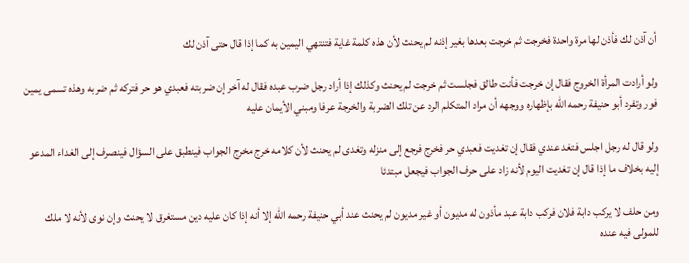أن آذن لك فأذن لها مرة واحدة فخرجت ثم خرجت بعدها بغير إذنه لم يحنث لأن هذه كلمة غاية فتنتهي اليمين به كما إذا قال حتى آذن لك

ولو أرادت المرأة الخروج فقال إن خرجت فأنت طالق فجلست ثم خرجت لم يحنث وكذلك إذا أراد رجل ضرب عبده فقال له آخر إن ضربته فعبدي هو حر فتركه ثم ضربه وهذه تسمى يمين فور وتفرد أبو حنيفة رحمه الله بإظهاره ووجهه أن مراد المتكلم الرد عن تلك الضربة والخرجة عرفا ومبني الأيمان عليه

ولو قال له رجل اجلس فتغد عندي فقال إن تغديت فعبدي حر فخرج فرجع إلى منزله وتغدى لم يحنث لأن كلامه خرج مخرج الجواب فينطبق على السؤال فينصرف إلى الغداء المدعو إليه بخلاف ما إذا قال إن تغديت اليوم لأنه زاد على حرف الجواب فيجعل مبتدئا

ومن حلف لا يركب دابة فلان فركب دابة عبد مأذون له مديون أو غير مديون لم يحنث عند أبي حنيفة رحمه الله إلا أنه إذا كان عليه دين مستغرق لا يحنث وإن نوى لأنه لا ملك للمولى فيه عنده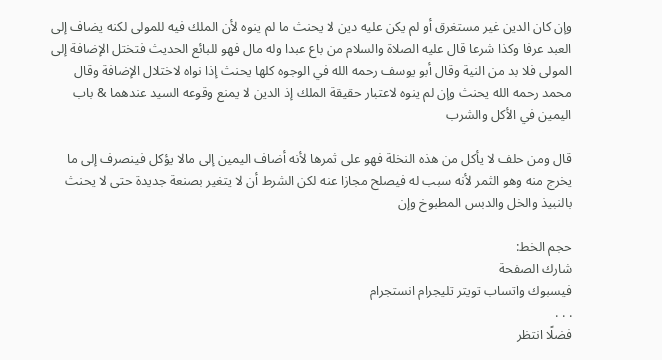وإن كان الدين غير مستغرق أو لم يكن عليه دين لا يحنث ما لم ينوه لأن الملك فيه للمولى لكنه يضاف إلى العبد عرفا وكذا شرعا قال عليه الصلاة والسلام من باع عبدا وله مال فهو للبائع الحديث فتختل الإضافة إلى المولى فلا بد من النية وقال أبو يوسف رحمه الله في الوجوه كلها يحنث إذا نواه لاختلال الإضافة وقال محمد رحمه الله يحنث وإن لم ينوه لاعتبار حقيقة الملك إذ الدين لا يمنع وقوعه السيد عندهما & باب اليمين في الأكل والشرب

قال ومن حلف لا يأكل من هذه النخلة فهو على ثمرها لأنه أضاف اليمين إلى مالا يؤكل فينصرف إلى ما يخرج منه وهو الثمر لأنه سبب له فيصلح مجازا عنه لكن الشرط أن لا يتغير بصنعة جديدة حتى لا يحنث بالنبيذ والخل والدبس المطبوخ وإن

حجم الخط:
شارك الصفحة
فيسبوك واتساب تويتر تليجرام انستجرام
. . .
فضلًا انتظر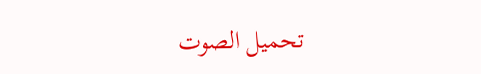تحميل الصوت